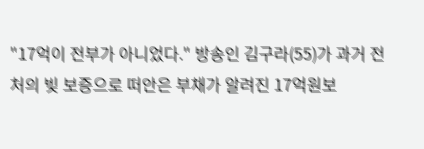"17억이 전부가 아니었다." 방송인 김구라(55)가 과거 전처의 빚 보증으로 떠안은 부채가 알려진 17억원보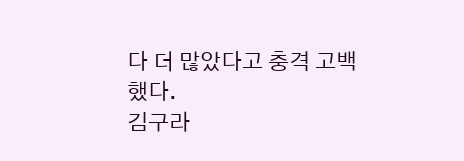다 더 많았다고 충격 고백했다.
김구라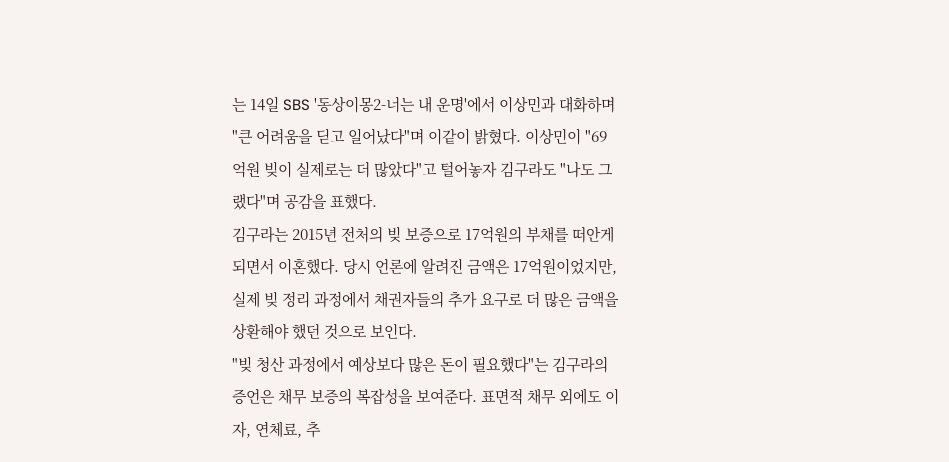는 14일 SBS '동상이몽2-너는 내 운명'에서 이상민과 대화하며 "큰 어려움을 딛고 일어났다"며 이같이 밝혔다. 이상민이 "69억원 빚이 실제로는 더 많았다"고 털어놓자 김구라도 "나도 그랬다"며 공감을 표했다.
김구라는 2015년 전처의 빚 보증으로 17억원의 부채를 떠안게 되면서 이혼했다. 당시 언론에 알려진 금액은 17억원이었지만, 실제 빚 정리 과정에서 채권자들의 추가 요구로 더 많은 금액을 상환해야 했던 것으로 보인다.
"빚 청산 과정에서 예상보다 많은 돈이 필요했다"는 김구라의 증언은 채무 보증의 복잡성을 보여준다. 표면적 채무 외에도 이자, 연체료, 추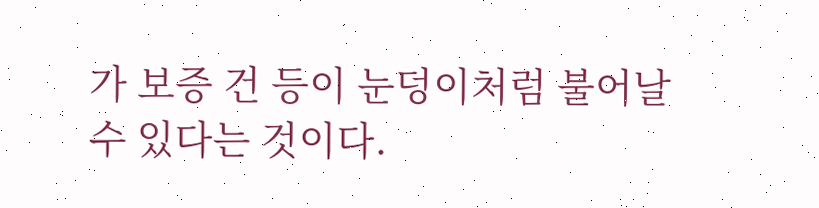가 보증 건 등이 눈덩이처럼 불어날 수 있다는 것이다.